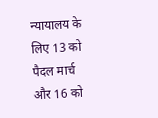न्यायालय के लिए 13 को पैदल मार्च और 16 को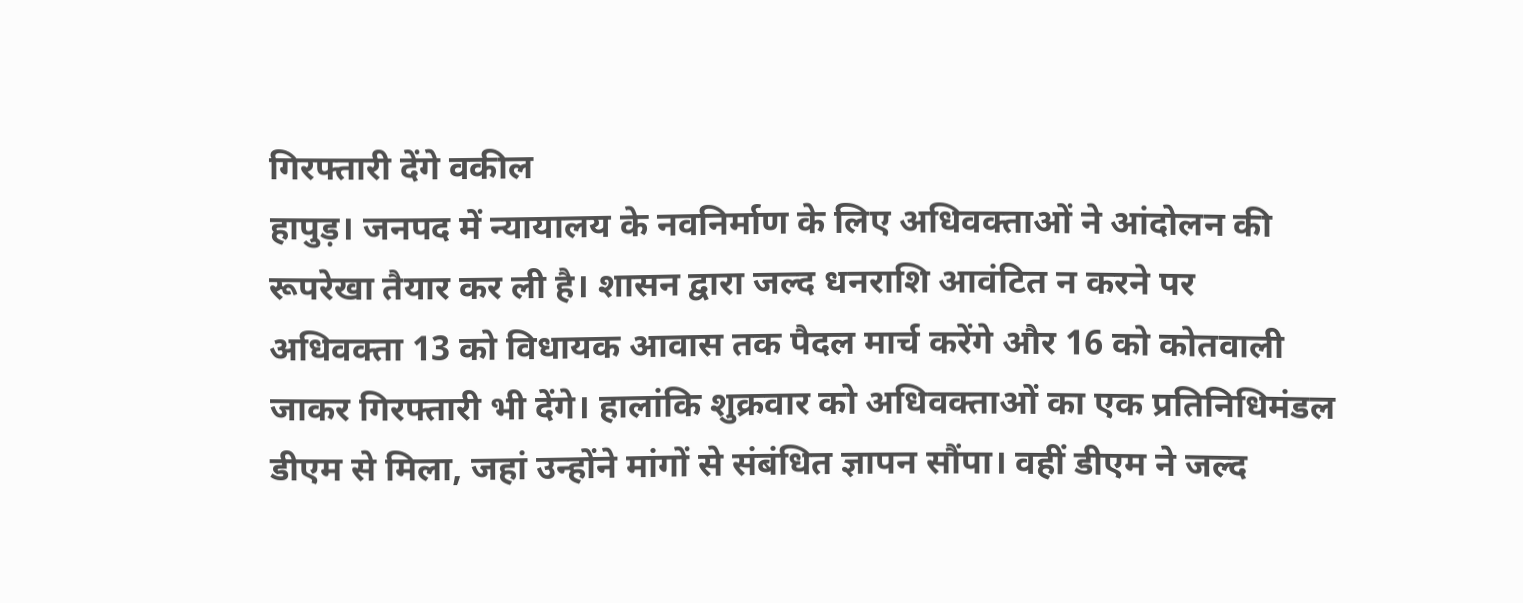गिरफ्तारी देंगे वकील
हापुड़। जनपद में न्यायालय के नवनिर्माण के लिए अधिवक्ताओं ने आंदोलन की रूपरेखा तैयार कर ली है। शासन द्वारा जल्द धनराशि आवंटित न करने पर अधिवक्ता 13 को विधायक आवास तक पैदल मार्च करेंगे और 16 को कोतवाली जाकर गिरफ्तारी भी देंगे। हालांकि शुक्रवार को अधिवक्ताओं का एक प्रतिनिधिमंडल डीएम से मिला, जहां उन्होंने मांगों से संबंधित ज्ञापन सौंपा। वहीं डीएम ने जल्द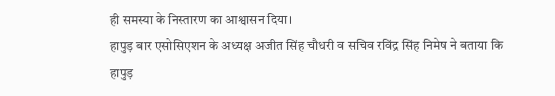ही समस्या के निस्तारण का आश्वासन दिया।
हापुड़ बार एसोसिएशन के अध्यक्ष अजीत सिंह चौधरी व सचिव रविंद्र सिंह निमेष ने बताया कि हापुड़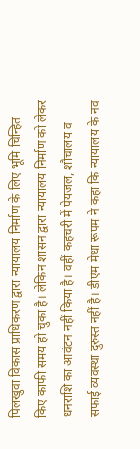पिलखुवा विकास प्राधिकरण द्वारा न्यायालय निर्माण के लिए भूमि चिन्हित किए काफी समय हो चुका है। लेकिन शासन द्वारा न्यायालय निर्माण को लेकर धनराशि का आवंटन नहीं किया है। वहीं कहचरी में पेयजल, शौचालय व सफाई व्यवस्था दुरुस्त नहीं है। डीएम मेधा रूपम ने कहा कि न्यायालय के नव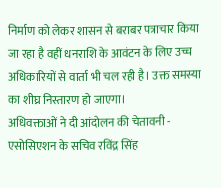निर्माण को लेकर शासन से बराबर पत्राचार किया जा रहा है वहीं धनराशि के आवंटन के लिए उच्च अधिकारियों से वार्ता भी चल रही है। उक्त समस्या का शीघ्र निस्तारण हो जाएगा।
अधिवक्ताओं ने दी आंदोलन की चेतावनी -
एसोसिएशन के सचिव रविंद्र सिंह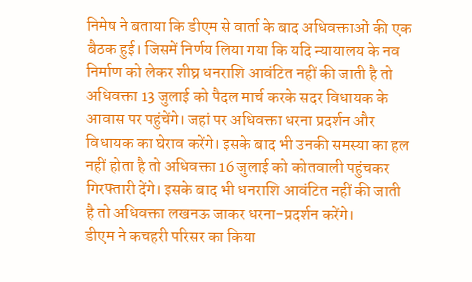निमेष ने बताया कि डीएम से वार्ता के बाद अधिवक्ताओं की एक बैठक हुई। जिसमें निर्णय लिया गया कि यदि न्यायालय के नव निर्माण को लेकर शीघ्र धनराशि आवंटित नहीं की जाती है तो अधिवक्ता 13 जुलाई को पैदल मार्च करके सदर विधायक के आवास पर पहुंचेंगे। जहां पर अधिवक्ता धरना प्रदर्शन और विधायक का घेराव करेंगे। इसके बाद भी उनकी समस्या का हल नहीं होता है तो अधिवक्ता 16 जुलाई को कोतवाली पहुंचकर गिरफ्तारी देंगे। इसके बाद भी धनराशि आवंटित नहीं की जाती है तो अधिवक्ता लखनऊ जाकर धरना-प्रदर्शन करेंगे।
डीएम ने कचहरी परिसर का किया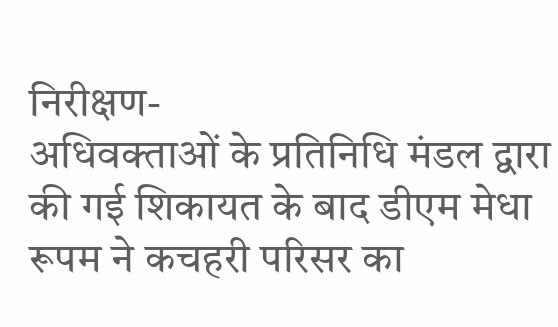निरीक्षण-
अधिवक्ताओं के प्रतिनिधि मंडल द्वारा की गई शिकायत के बाद डीएम मेधा रूपम ने कचहरी परिसर का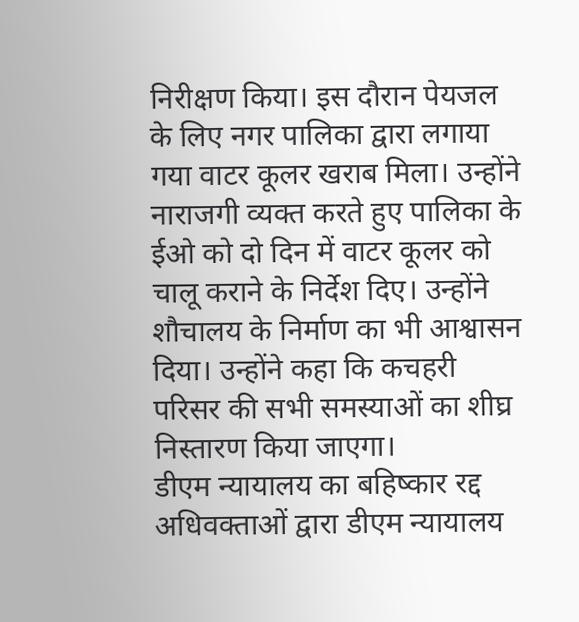निरीक्षण किया। इस दौरान पेयजल के लिए नगर पालिका द्वारा लगाया गया वाटर कूलर खराब मिला। उन्होंने नाराजगी व्यक्त करते हुए पालिका के ईओ को दो दिन में वाटर कूलर को चालू कराने के निर्देश दिए। उन्होंने शौचालय के निर्माण का भी आश्वासन दिया। उन्होंने कहा कि कचहरी परिसर की सभी समस्याओं का शीघ्र निस्तारण किया जाएगा।
डीएम न्यायालय का बहिष्कार रद्द
अधिवक्ताओं द्वारा डीएम न्यायालय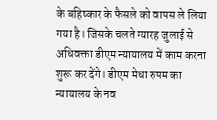के बहिष्कार के फैसले को वापस ले लिया गया है। जिसके चलते ग्यारह जुलाई से अधिवक्ता डीएम न्यायालय में काम करना शुरू कर देंगे। डीएम मेधा रुपम का न्यायालय के नव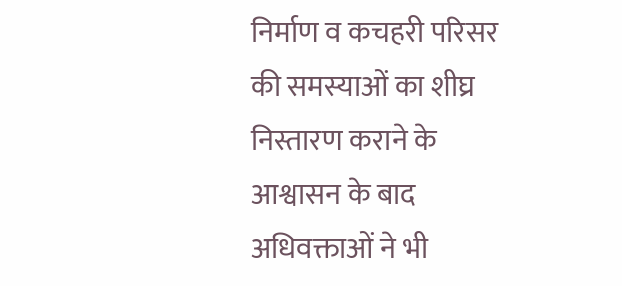निर्माण व कचहरी परिसर की समस्याओं का शीघ्र निस्तारण कराने के आश्वासन के बाद अधिवक्ताओं ने भी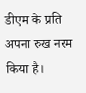डीएम के प्रति अपना रुख नरम किया है।